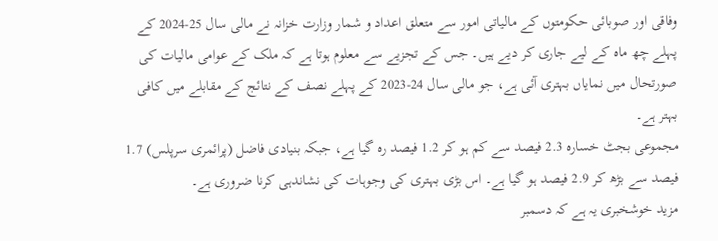وفاقی اور صوبائی حکومتوں کے مالیاتی امور سے متعلق اعداد و شمار وزارت خزانہ نے مالی سال 25-2024 کے پہلے چھ ماہ کے لیے جاری کر دیے ہیں۔ جس کے تجزیے سے معلوم ہوتا ہے کہ ملک کے عوامی مالیات کی صورتحال میں نمایاں بہتری آئی ہے، جو مالی سال 24-2023 کے پہلے نصف کے نتائج کے مقابلے میں کافی بہتر ہے۔
مجموعی بجٹ خسارہ 2.3 فیصد سے کم ہو کر 1.2 فیصد رہ گیا ہے، جبکہ بنیادی فاضل (پرائمری سرپلس) 1.7 فیصد سے بڑھ کر 2.9 فیصد ہو گیا ہے۔ اس بڑی بہتری کی وجوہات کی نشاندہی کرنا ضروری ہے۔
مزید خوشخبری یہ ہے کہ دسمبر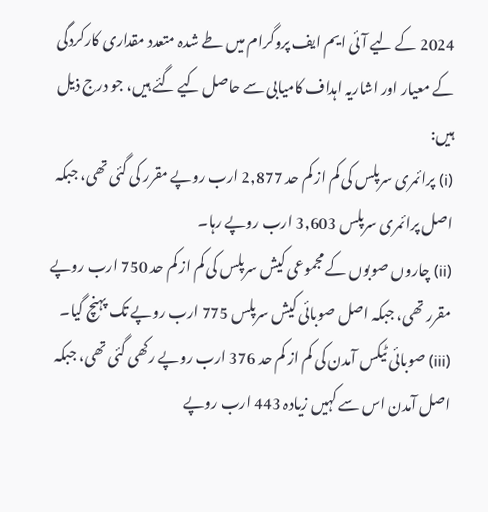2024 کے لیے آئی ایم ایف پروگرام میں طے شدہ متعدد مقداری کارکردگی کے معیار اور اشاریہ اہداف کامیابی سے حاصل کیے گئے ہیں، جو درج ذیل ہیں:
(i) پرائمری سرپلس کی کم از کم حد 2,877 ارب روپے مقرر کی گئی تھی، جبکہ اصل پرائمری سرپلس 3,603 ارب روپے رہا۔
(ii) چاروں صوبوں کے مجموعی کیش سرپلس کی کم از کم حد 750 ارب روپے مقرر تھی، جبکہ اصل صوبائی کیش سرپلس 775 ارب روپے تک پہنچ گیا۔
(iii) صوبائی ٹیکس آمدن کی کم از کم حد 376 ارب روپے رکھی گئی تھی، جبکہ اصل آمدن اس سے کہیں زیادہ 443 ارب روپے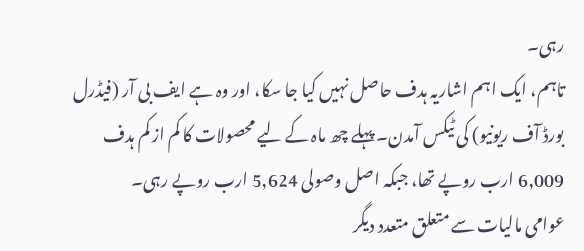رہی۔
تاہم، ایک اہم اشاریہ ہدف حاصل نہیں کیا جا سکا، اور وہ ہے ایف بی آر (فیڈرل بورڈ آف ریونیو) کی ٹیکس آمدن۔ پہلے چھ ماہ کے لیے محصولات کا کم از کم ہدف 6,009 ارب روپے تھا، جبکہ اصل وصولی 5,624 ارب روپے رہی۔
عوامی مالیات سے متعلق متعدد دیگر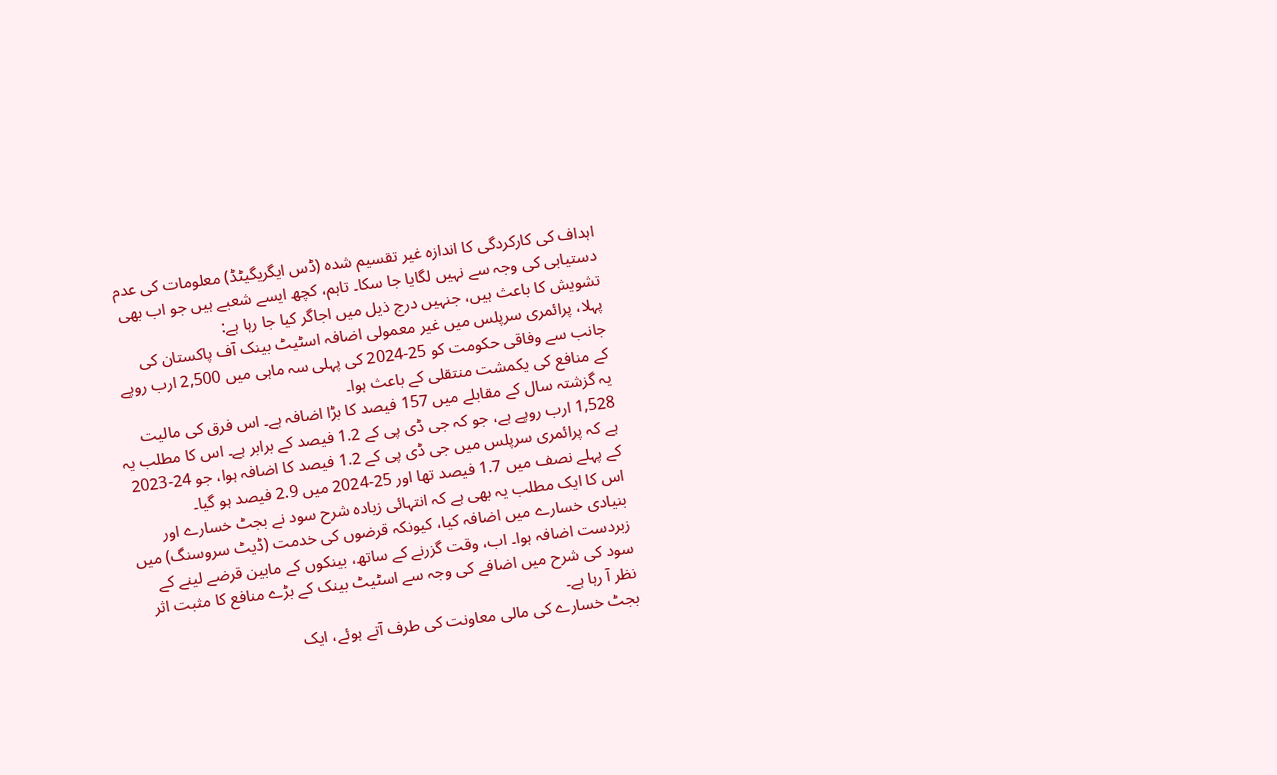اہداف کی کارکردگی کا اندازہ غیر تقسیم شدہ (ڈس ایگریگیٹڈ) معلومات کی عدم دستیابی کی وجہ سے نہیں لگایا جا سکا۔ تاہم، کچھ ایسے شعبے ہیں جو اب بھی تشویش کا باعث ہیں، جنہیں درج ذیل میں اجاگر کیا جا رہا ہے:
پہلا، پرائمری سرپلس میں غیر معمولی اضافہ اسٹیٹ بینک آف پاکستان کی جانب سے وفاقی حکومت کو 25-2024 کی پہلی سہ ماہی میں 2,500 ارب روپے کے منافع کی یکمشت منتقلی کے باعث ہوا۔
یہ گزشتہ سال کے مقابلے میں 157 فیصد کا بڑا اضافہ ہے۔ اس فرق کی مالیت 1,528 ارب روپے ہے، جو کہ جی ڈی پی کے 1.2 فیصد کے برابر ہے۔ اس کا مطلب یہ ہے کہ پرائمری سرپلس میں جی ڈی پی کے 1.2 فیصد کا اضافہ ہوا، جو 24-2023 کے پہلے نصف میں 1.7 فیصد تھا اور 25-2024 میں 2.9 فیصد ہو گیا۔
اس کا ایک مطلب یہ بھی ہے کہ انتہائی زیادہ شرح سود نے بجٹ خسارے اور بنیادی خسارے میں اضافہ کیا، کیونکہ قرضوں کی خدمت (ڈیٹ سروسنگ) میں زبردست اضافہ ہوا۔ اب، وقت گزرنے کے ساتھ، بینکوں کے مابین قرضے لینے کے سود کی شرح میں اضافے کی وجہ سے اسٹیٹ بینک کے بڑے منافع کا مثبت اثر نظر آ رہا ہے۔
بجٹ خسارے کی مالی معاونت کی طرف آتے ہوئے، ایک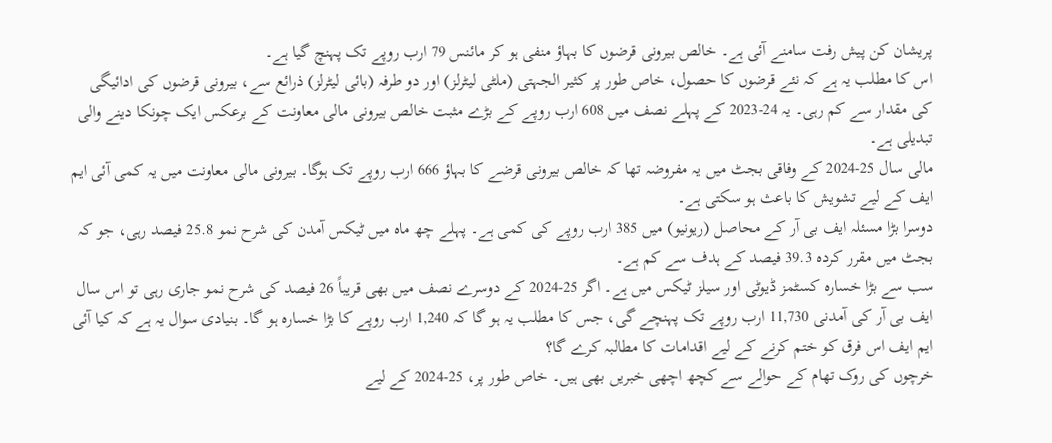پریشان کن پیش رفت سامنے آئی ہے۔ خالص بیرونی قرضوں کا بہاؤ منفی ہو کر مائنس 79 ارب روپے تک پہنچ گیا ہے۔
اس کا مطلب یہ ہے کہ نئے قرضوں کا حصول، خاص طور پر کثیر الجہتی (ملٹی لیٹرلز) اور دو طرفہ (بائی لیٹرلز) ذرائع سے، بیرونی قرضوں کی ادائیگی کی مقدار سے کم رہی۔ یہ 24-2023 کے پہلے نصف میں 608 ارب روپے کے بڑے مثبت خالص بیرونی مالی معاونت کے برعکس ایک چونکا دینے والی تبدیلی ہے۔
مالی سال 25-2024 کے وفاقی بجٹ میں یہ مفروضہ تھا کہ خالص بیرونی قرضے کا بہاؤ 666 ارب روپے تک ہوگا۔ بیرونی مالی معاونت میں یہ کمی آئی ایم ایف کے لیے تشویش کا باعث ہو سکتی ہے۔
دوسرا بڑا مسئلہ ایف بی آر کے محاصل (ریونیو) میں 385 ارب روپے کی کمی ہے۔ پہلے چھ ماہ میں ٹیکس آمدن کی شرح نمو 25.8 فیصد رہی، جو کہ بجٹ میں مقرر کردہ 39.3 فیصد کے ہدف سے کم ہے۔
سب سے بڑا خسارہ کسٹمز ڈیوٹی اور سیلز ٹیکس میں ہے۔ اگر 25-2024 کے دوسرے نصف میں بھی قریباً 26 فیصد کی شرح نمو جاری رہی تو اس سال ایف بی آر کی آمدنی 11,730 ارب روپے تک پہنچے گی، جس کا مطلب یہ ہو گا کہ 1,240 ارب روپے کا بڑا خسارہ ہو گا۔ بنیادی سوال یہ ہے کہ کیا آئی ایم ایف اس فرق کو ختم کرنے کے لیے اقدامات کا مطالبہ کرے گا؟
خرچوں کی روک تھام کے حوالے سے کچھ اچھی خبریں بھی ہیں۔ خاص طور پر، 25-2024 کے لیے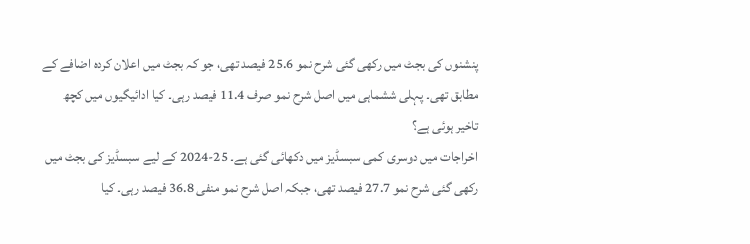پنشنوں کی بجٹ میں رکھی گئی شرح نمو 25.6 فیصد تھی، جو کہ بجٹ میں اعلان کردہ اضافے کے مطابق تھی۔ پہلی ششماہی میں اصل شرح نمو صرف 11.4 فیصد رہی۔ کیا ادائیگیوں میں کچھ تاخیر ہوئی ہے؟
اخراجات میں دوسری کمی سبسڈیز میں دکھائی گئی ہے۔ 25-2024 کے لیے سبسڈیز کی بجٹ میں رکھی گئی شرح نمو 27.7 فیصد تھی، جبکہ اصل شرح نمو منفی 36.8 فیصد رہی۔ کیا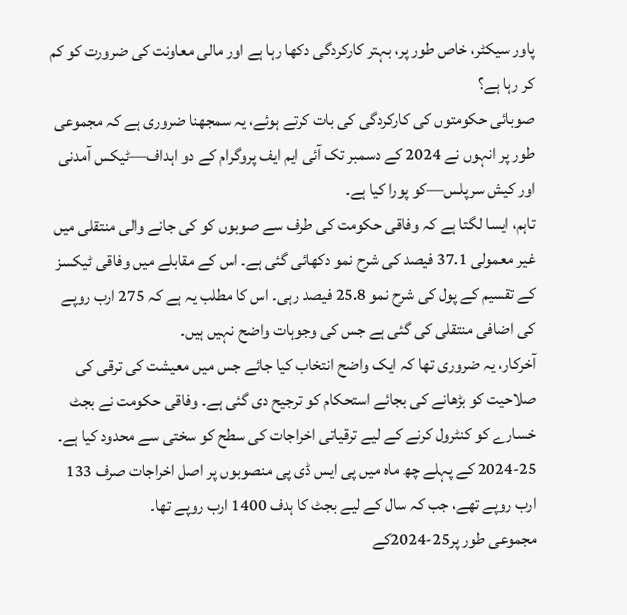پاور سیکٹر، خاص طور پر، بہتر کارکردگی دکھا رہا ہے اور مالی معاونت کی ضرورت کو کم کر رہا ہے؟
صوبائی حکومتوں کی کارکردگی کی بات کرتے ہوئے، یہ سمجھنا ضروری ہے کہ مجموعی طور پر انہوں نے 2024 کے دسمبر تک آئی ایم ایف پروگرام کے دو اہداف—ٹیکس آمدنی اور کیش سرپلس—کو پورا کیا ہے۔
تاہم، ایسا لگتا ہے کہ وفاقی حکومت کی طرف سے صوبوں کو کی جانے والی منتقلی میں غیر معمولی 37.1 فیصد کی شرح نمو دکھائی گئی ہے۔ اس کے مقابلے میں وفاقی ٹیکسز کے تقسیم کے پول کی شرح نمو 25.8 فیصد رہی۔ اس کا مطلب یہ ہے کہ 275 ارب روپے کی اضافی منتقلی کی گئی ہے جس کی وجوہات واضح نہیں ہیں۔
آخرکار، یہ ضروری تھا کہ ایک واضح انتخاب کیا جائے جس میں معیشت کی ترقی کی صلاحیت کو بڑھانے کی بجائے استحکام کو ترجیح دی گئی ہے۔ وفاقی حکومت نے بجٹ خسارے کو کنٹرول کرنے کے لیے ترقیاتی اخراجات کی سطح کو سختی سے محدود کیا ہے۔ 25-2024 کے پہلے چھ ماہ میں پی ایس ڈی پی منصوبوں پر اصل اخراجات صرف 133 ارب روپے تھے، جب کہ سال کے لیے بجٹ کا ہدف 1400 ارب روپے تھا۔
مجموعی طور پر25-2024کے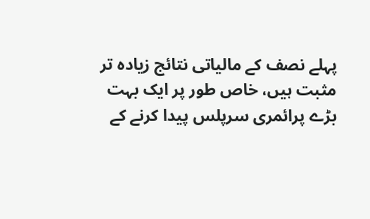پہلے نصف کے مالیاتی نتائج زیادہ تر مثبت ہیں، خاص طور پر ایک بہت بڑے پرائمری سرپلس پیدا کرنے کے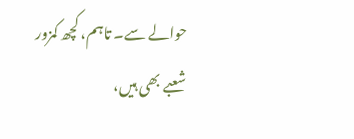حوالے سے۔ تاہم، کچھ کمزور شعبے بھی ہیں،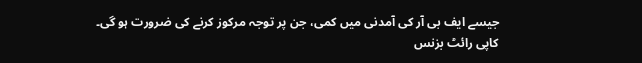جیسے ایف بی آر کی آمدنی میں کمی، جن پر توجہ مرکوز کرنے کی ضرورت ہو گی۔
کاپی رائٹ بزنس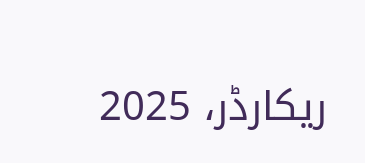ریکارڈر، 2025